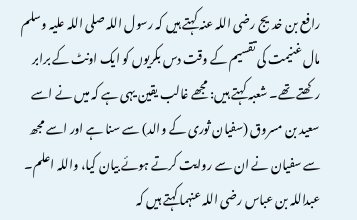رافع بن خدیج رضی اللہ عنہ کہتے ہیں کہ رسول اللہ صلی اللہ علیہ وسلم مال غنیمت کی تقسیم کے وقت دس بکریوں کو ایک اونٹ کے برابر رکھتے تھے۔ شعبہ کہتے ہیں: مجھے غالب یقین یہی ہے کہ میں نے اسے سعید بن مسروق (سفیان ثوری کے والد) سے سنا ہے اور اسے مجھ سے سفیان نے ان سے روایت کرتے ہوئے بیان کیا، واللہ اعلم۔
عبداللہ بن عباس رضی اللہ عنہما کہتے ہیں کہ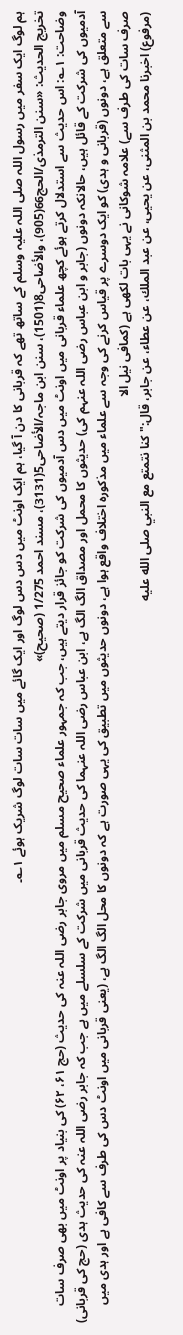ہم لوگ ایک سفر میں رسول اللہ صلی اللہ علیہ وسلم کے ساتھ تھے کہ قربانی کا دن آ گیا، ہم ایک اونٹ میں دس دس لوگ اور ایک گائے میں سات سات لوگ شریک ہوئے ۱؎۔
تخریج الحدیث: «سنن الترمذی/الحج66(905)، والأضاحی8(1501)، سنن ابن ماجہ/الأضاحی5(3131)، مسند احمد 1/275 (صحیح)»
وضاحت: ۱؎: اس حدیث سے استدلال کرتے ہوئے کچھ علماء قربانی میں اونٹ میں دس آدمیوں کی شرکت کو جائز قرار دیتے ہیں، جب کہ جمہور علماء صحیح مسلم میں مروی جابر رضی اللہ عنہ کی حدیث (حج ۶۱، ۶۲) کی بنیاد پر اونٹ میں بھی صرف سات آدمیوں کی شرکت کے قائل ہیں، حالانکہ دونوں (جابر و ابن عباس رضی اللہ عنہم کی) حدیثوں کا محمل اور مصداق الگ الگ ہے، ابن عباس رضی اللہ عنہما کی حدیث قربانی میں شرکت کے سلسلے میں ہے جب کہ جابر رضی اللہ عنہ کی حدیث ہدی (حج کی قربانی) سے متعلق ہے، دونوں (قربانی و ہدی) کو ایک دوسرے پر قیاس کرنے کی وجہ سے علماء میں مذکورہ اختلاف واقع ہوا ہے، دونوں حدیثوں میں تطبیق کی یہی صورت ہے کہ دونوں کا محل الگ الگ ہے، (یعنی قربانی میں اونٹ دس کی طرف سے کافی ہے اور ہدی میں صرف سات کی طرف سے) علامہ شوکانی نے یہی بات لکھی ہے (کمافی نیل الا
(مرفوع) اخبرنا محمد بن المثنى، عن يحيى، عن عبد الملك، عن عطاء، عن جابر، قال:" كنا نتمتع مع النبي صلى الله عليه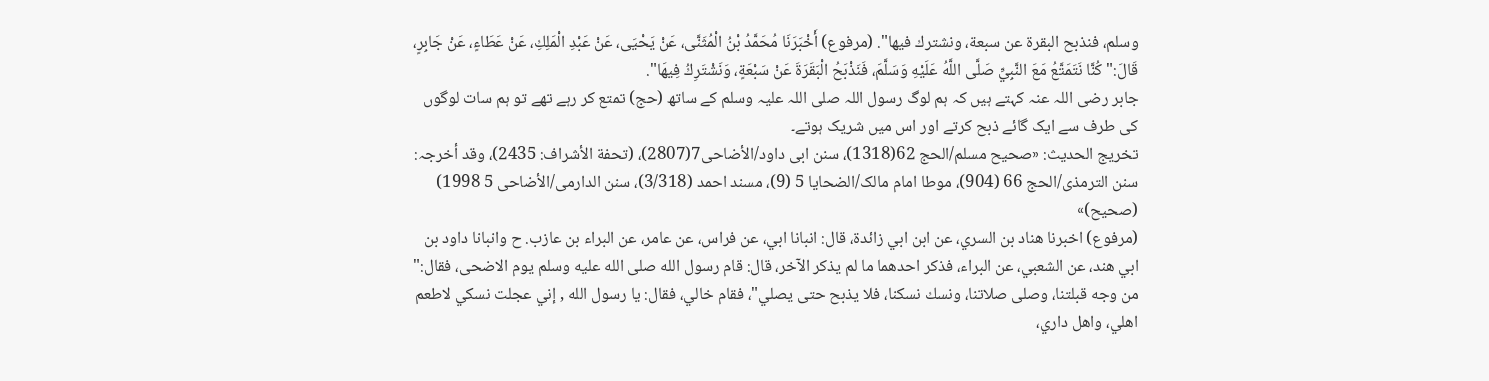وسلم، فنذبح البقرة عن سبعة، ونشترك فيها". (مرفوع) أَخْبَرَنَا مُحَمَّدُ بْنُ الْمُثَنَّى، عَنْ يَحْيَى، عَنْ عَبْدِ الْمَلِكِ، عَنْ عَطَاءٍ، عَنْ جَابِرٍ، قَالَ:" كُنَّا نَتَمَتَّعُ مَعَ النَّبِيِّ صَلَّى اللَّهُ عَلَيْهِ وَسَلَّمَ، فَنَذْبَحُ الْبَقَرَةَ عَنْ سَبْعَةٍ، وَنَشْتَرِكُ فِيهَا".
جابر رضی اللہ عنہ کہتے ہیں کہ ہم لوگ رسول اللہ صلی اللہ علیہ وسلم کے ساتھ (حج) تمتع کر رہے تھے تو ہم سات لوگوں کی طرف سے ایک گائے ذبح کرتے اور اس میں شریک ہوتے۔
تخریج الحدیث: «صحیح مسلم/الحج 62(1318)، سنن ابی داود/الأضاحی7(2807)، (تحفة الأشراف: 2435)، وقد أخرجہ: سنن الترمذی/الحج 66 (904)، موطا امام مالک/الضحایا 5 (9)، مسند احمد (3/318)، سنن الدارمی/الأضاحی 5 1998) (صحیح)»
(مرفوع) اخبرنا هناد بن السري، عن ابن ابي زائدة، قال: انبانا ابي، عن فراس، عن عامر، عن البراء بن عازب. ح وانبانا داود بن ابي هند، عن الشعبي، عن البراء، فذكر احدهما ما لم يذكر الآخر، قال: قام رسول الله صلى الله عليه وسلم يوم الاضحى، فقال:" من وجه قبلتنا، وصلى صلاتنا، ونسك نسكنا، فلا يذبح حتى يصلي"، فقام خالي، فقال: يا رسول الله , إني عجلت نسكي لاطعم اهلي، واهل داري،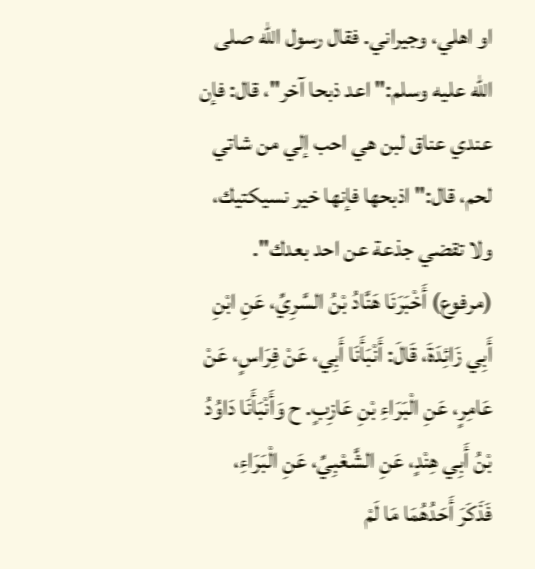او اهلي، وجيراني. فقال رسول الله صلى الله عليه وسلم:" اعد ذبحا آخر"، قال: فإن عندي عناق لبن هي احب إلي من شاتي لحم، قال:" اذبحها فإنها خير نسيكتيك، ولا تقضي جذعة عن احد بعدك". (مرفوع) أَخْبَرَنَا هَنَّادُ بْنُ السَّرِيِّ، عَنِ ابْنِ أَبِي زَائِدَةَ، قَالَ: أَنْبَأَنَا أَبِي، عَنْ فِرَاسٍ، عَنْ عَامِرٍ، عَنِ الْبَرَاءِ بْنِ عَازِبٍ. ح وَأَنْبَأَنَا دَاوُدُ بْنُ أَبِي هِنْدٍ، عَنِ الشَّعْبِيِّ، عَنِ الْبَرَاءِ، فَذَكَرَ أَحَدُهُمَا مَا لَمْ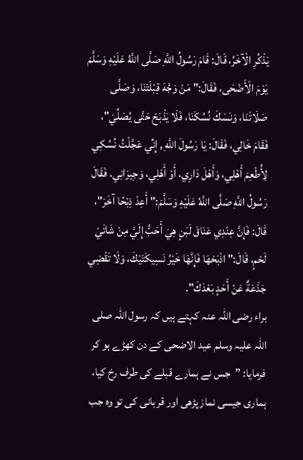يَذْكُرِ الْآخَرُ، قَالَ: قَامَ رَسُولُ اللَّهِ صَلَّى اللَّهُ عَلَيْهِ وَسَلَّمَ يَوْمَ الْأَضْحَى، فَقَالَ:" مَنْ وَجَّهَ قِبْلَتَنَا، وَصَلَّى صَلَاتَنَا، وَنَسَكَ نُسُكَنَا، فَلَا يَذْبَحْ حَتَّى يُصَلِّيَ"، فَقَامَ خَالِي، فَقَالَ: يَا رَسُولَ اللَّهِ , إِنِّي عَجَّلْتُ نُسُكِي لِأُطْعِمَ أَهْلِي، وَأَهْلَ دَارِي، أَوْ أَهْلِي، وَجِيرَانِي. فَقَالَ رَسُولُ اللَّهِ صَلَّى اللَّهُ عَلَيْهِ وَسَلَّمَ:" أَعِدْ ذِبْحًا آخَرَ"، قَالَ: فَإِنَّ عِنْدِي عَنَاقَ لَبَنٍ هِيَ أَحَبُّ إِلَيَّ مِنْ شَاتَيْ لَحْمٍ، قَالَ:" اذْبَحْهَا فَإِنَّهَا خَيْرُ نَسِيكَتَيْكَ، وَلَا تَقْضِي جَذَعَةٌ عَنْ أَحَدٍ بَعْدَكَ".
براء رضی اللہ عنہ کہتے ہیں کہ رسول اللہ صلی اللہ علیہ وسلم عید الاضحی کے دن کھڑے ہو کر فرمایا: ”جس نے ہمارے قبلے کی طرف رخ کیا، ہماری جیسی نماز پڑھی اور قربانی کی تو وہ جب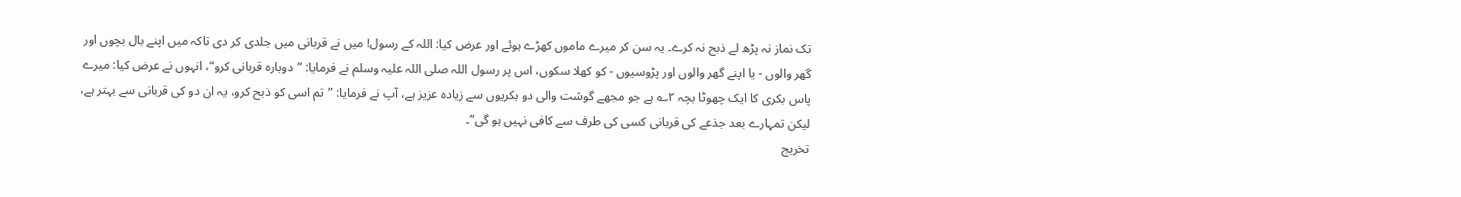تک نماز نہ پڑھ لے ذبح نہ کرے۔ یہ سن کر میرے ماموں کھڑے ہوئے اور عرض کیا: اللہ کے رسول! میں نے قربانی میں جلدی کر دی تاکہ میں اپنے بال بچوں اور گھر والوں - یا اپنے گھر والوں اور پڑوسیوں - کو کھلا سکوں، اس پر رسول اللہ صلی اللہ علیہ وسلم نے فرمایا: ”دوبارہ قربانی کرو“، انہوں نے عرض کیا: میرے پاس بکری کا ایک چھوٹا بچہ ۲؎ ہے جو مجھے گوشت والی دو بکریوں سے زیادہ عزیز ہے، آپ نے فرمایا: ”تم اسی کو ذبح کرو، یہ ان دو کی قربانی سے بہتر ہے، لیکن تمہارے بعد جذعے کی قربانی کسی کی طرف سے کافی نہیں ہو گی“۔
تخریج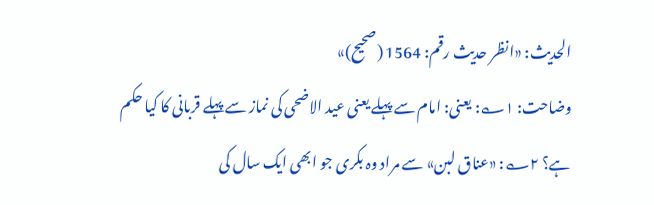الحدیث: «انظر حدیث رقم: 1564 (صحیح)»
وضاحت: ۱؎: یعنی: امام سے پہلے یعنی عید الاضحی کی نماز سے پہلے قربانی کا کیا حکم ہے؟ ۲؎: «عناق لبن» سے مراد وہ بکری جو ابھی ایک سال کی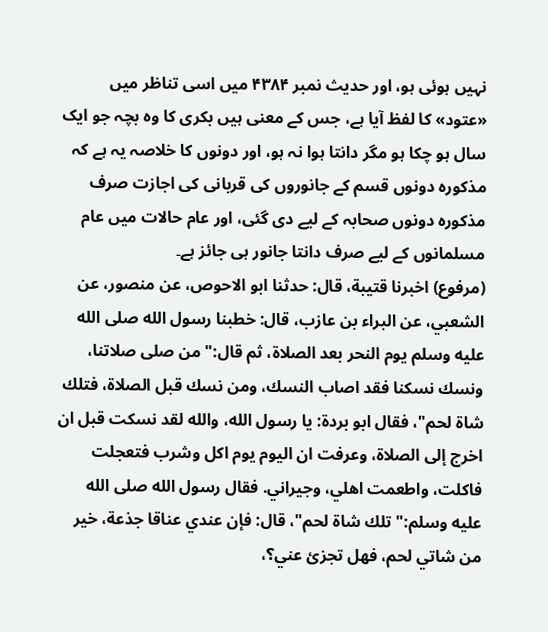نہیں ہوئی ہو، اور حدیث نمبر ۴۳۸۴ میں اسی تناظر میں «عتود» کا لفظ آیا ہے، جس کے معنی ہیں بکری کا وہ بچہ جو ایک سال ہو چکا ہو مگر دانتا ہوا نہ ہو، اور دونوں کا خلاصہ یہ ہے کہ مذکورہ دونوں قسم کے جانوروں کی قربانی کی اجازت صرف مذکورہ دونوں صحابہ کے لیے دی گئی، اور عام حالات میں عام مسلمانوں کے لیے صرف دانتا جانور ہی جائز ہے۔
(مرفوع) اخبرنا قتيبة، قال: حدثنا ابو الاحوص، عن منصور، عن الشعبي، عن البراء بن عازب، قال: خطبنا رسول الله صلى الله عليه وسلم يوم النحر بعد الصلاة، ثم قال:" من صلى صلاتنا، ونسك نسكنا فقد اصاب النسك، ومن نسك قبل الصلاة، فتلك شاة لحم"، فقال ابو بردة: يا رسول الله، والله لقد نسكت قبل ان اخرج إلى الصلاة، وعرفت ان اليوم يوم اكل وشرب فتعجلت فاكلت، واطعمت اهلي، وجيراني. فقال رسول الله صلى الله عليه وسلم:" تلك شاة لحم"، قال: فإن عندي عناقا جذعة، خير من شاتي لحم، فهل تجزئ عني؟،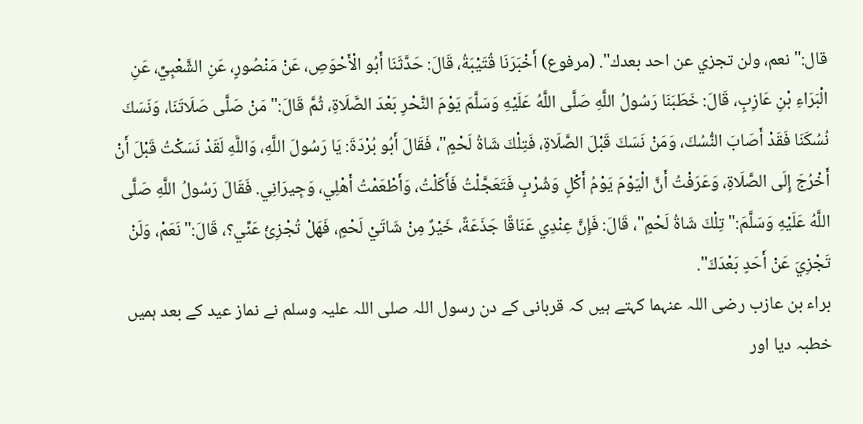قال:" نعم، ولن تجزي عن احد بعدك". (مرفوع) أَخْبَرَنَا قُتَيْبَةُ، قَالَ: حَدَّثَنَا أَبُو الْأَحْوَصِ، عَنْ مَنْصُورٍ، عَنِ الشَّعْبِيِّ، عَنِ الْبَرَاءِ بْنِ عَازِبٍ، قَالَ: خَطَبَنَا رَسُولُ اللَّهِ صَلَّى اللَّهُ عَلَيْهِ وَسَلَّمَ يَوْمَ النَّحْرِ بَعْدَ الصَّلَاةِ، ثُمَّ قَالَ:" مَنْ صَلَّى صَلَاتَنَا، وَنَسَكَ نُسُكَنَا فَقَدْ أَصَابَ النُّسُكَ، وَمَنْ نَسَكَ قَبْلَ الصَّلَاةِ، فَتِلْكَ شَاةُ لَحْمٍ"، فَقَالَ أَبُو بُرْدَةَ: يَا رَسُولَ اللَّهِ، وَاللَّهِ لَقَدْ نَسَكْتُ قَبْلَ أَنْ أَخْرُجَ إِلَى الصَّلَاةِ، وَعَرَفْتُ أَنَّ الْيَوْمَ يَوْمُ أَكْلٍ وَشُرْبٍ فَتَعَجَّلْتُ فَأَكَلْتُ، وَأَطْعَمْتُ أَهْلِي، وَجِيرَانِي. فَقَالَ رَسُولُ اللَّهِ صَلَّى اللَّهُ عَلَيْهِ وَسَلَّمَ:" تِلْكَ شَاةُ لَحْمٍ"، قَالَ: فَإِنَّ عِنْدِي عَنَاقًا جَذَعَةً، خَيْرٌ مِنْ شَاتَيْ لَحْمٍ، فَهَلْ تُجْزِئُ عَنِّي؟، قَالَ:" نَعَمْ، وَلَنْ تَجْزِيَ عَنْ أَحَدٍ بَعْدَكَ".
براء بن عازب رضی اللہ عنہما کہتے ہیں کہ قربانی کے دن رسول اللہ صلی اللہ علیہ وسلم نے نماز عید کے بعد ہمیں خطبہ دیا اور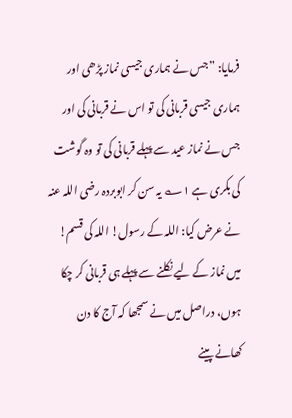فرمایا: ”جس نے ہماری جیسی نماز پڑھی اور ہماری جیسی قربانی کی تو اس نے قربانی کی اور جس نے نماز عید سے پہلے قربانی کی تو وہ گوشت کی بکری ہے ۱؎ یہ سن کر ابوبردہ رضی اللہ عنہ نے عرض کیا: اللہ کے رسول! اللہ کی قسم! میں نماز کے لیے نکلنے سے پہلے ہی قربانی کر چکا ہوں، دراصل میں نے سمجھا کہ آج کا دن کھانے پینے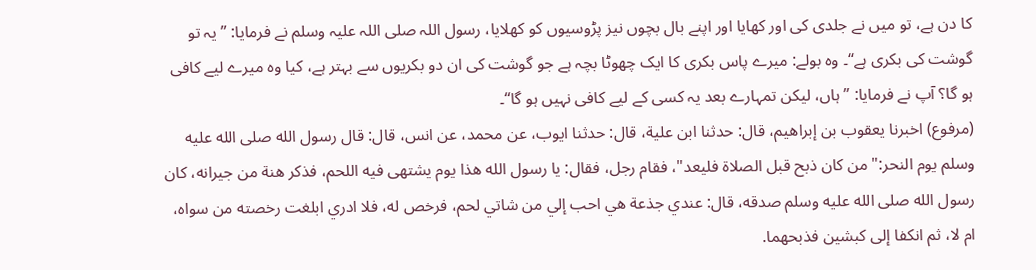کا دن ہے، تو میں نے جلدی کی اور کھایا اور اپنے بال بچوں نیز پڑوسیوں کو کھلایا، رسول اللہ صلی اللہ علیہ وسلم نے فرمایا: ”یہ تو گوشت کی بکری ہے“۔ وہ بولے: میرے پاس بکری کا ایک چھوٹا بچہ ہے جو گوشت کی ان دو بکریوں سے بہتر ہے، کیا وہ میرے لیے کافی ہو گا؟ آپ نے فرمایا: ”ہاں، لیکن تمہارے بعد یہ کسی کے لیے کافی نہیں ہو گا“۔
(مرفوع) اخبرنا يعقوب بن إبراهيم، قال: حدثنا ابن علية، قال: حدثنا ايوب، عن محمد، عن انس، قال: قال رسول الله صلى الله عليه وسلم يوم النحر:" من كان ذبح قبل الصلاة فليعد"، فقام رجل، فقال: يا رسول الله هذا يوم يشتهى فيه اللحم، فذكر هنة من جيرانه، كان رسول الله صلى الله عليه وسلم صدقه، قال: عندي جذعة هي احب إلي من شاتي لحم، فرخص له، فلا ادري ابلغت رخصته من سواه، ام لا، ثم انكفا إلى كبشين فذبحهما.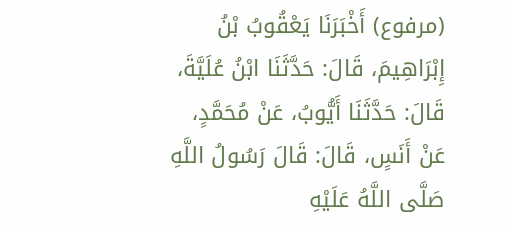(مرفوع) أَخْبَرَنَا يَعْقُوبُ بْنُ إِبْرَاهِيمَ، قَالَ: حَدَّثَنَا ابْنُ عُلَيَّةَ، قَالَ: حَدَّثَنَا أَيُّوبُ، عَنْ مُحَمَّدٍ، عَنْ أَنَسٍ، قَالَ: قَالَ رَسُولُ اللَّهِ صَلَّى اللَّهُ عَلَيْهِ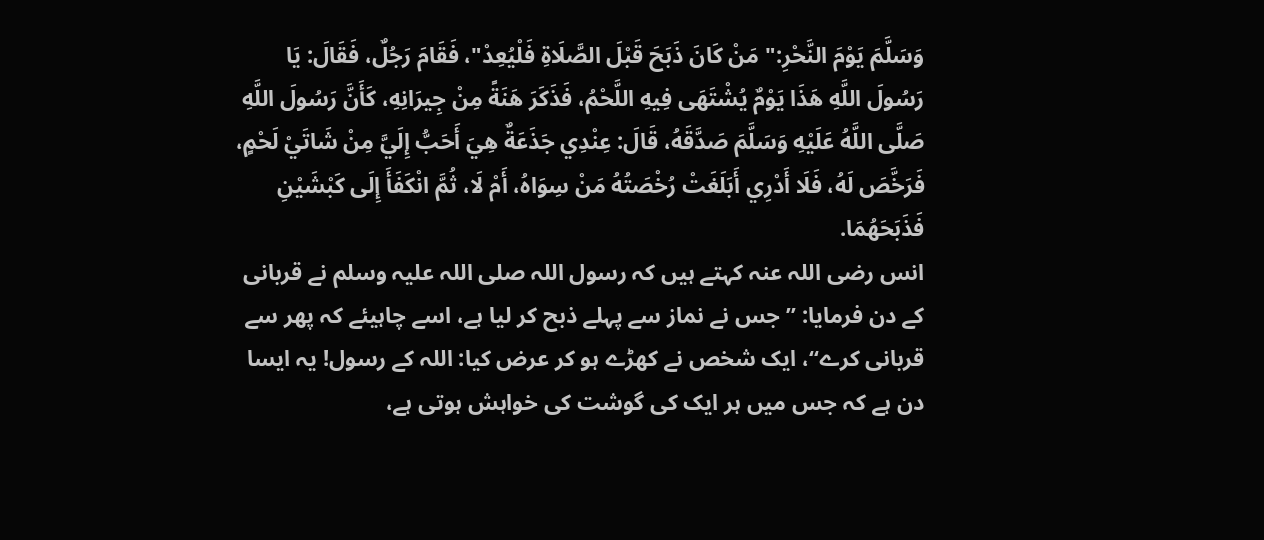وَسَلَّمَ يَوْمَ النَّحْرِ:" مَنْ كَانَ ذَبَحَ قَبْلَ الصَّلَاةِ فَلْيُعِدْ"، فَقَامَ رَجُلٌ، فَقَالَ: يَا رَسُولَ اللَّهِ هَذَا يَوْمٌ يُشْتَهَى فِيهِ اللَّحْمُ، فَذَكَرَ هَنَةً مِنْ جِيرَانِهِ، كَأَنَّ رَسُولَ اللَّهِ صَلَّى اللَّهُ عَلَيْهِ وَسَلَّمَ صَدَّقَهُ، قَالَ: عِنْدِي جَذَعَةٌ هِيَ أَحَبُّ إِلَيَّ مِنْ شَاتَيْ لَحْمٍ، فَرَخَّصَ لَهُ، فَلَا أَدْرِي أَبَلَغَتْ رُخْصَتُهُ مَنْ سِوَاهُ، أَمْ لَا، ثُمَّ انْكَفَأَ إِلَى كَبْشَيْنِ فَذَبَحَهُمَا.
انس رضی اللہ عنہ کہتے ہیں کہ رسول اللہ صلی اللہ علیہ وسلم نے قربانی کے دن فرمایا: ”جس نے نماز سے پہلے ذبح کر لیا ہے، اسے چاہیئے کہ پھر سے قربانی کرے“، ایک شخص نے کھڑے ہو کر عرض کیا: اللہ کے رسول! یہ ایسا دن ہے کہ جس میں ہر ایک کی گوشت کی خواہش ہوتی ہے،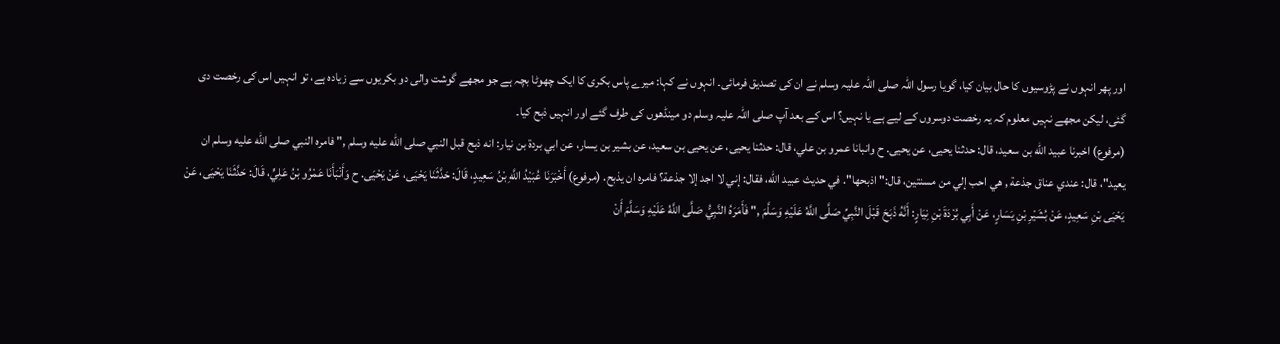اور پھر انہوں نے پڑوسیوں کا حال بیان کیا، گویا رسول اللہ صلی اللہ علیہ وسلم نے ان کی تصدیق فرمائی۔ انہوں نے کہا: میرے پاس بکری کا ایک چھوٹا بچہ ہے جو مجھے گوشت والی دو بکریوں سے زیادہ ہے، تو انہیں اس کی رخصت دی گئی، لیکن مجھے نہیں معلوم کہ یہ رخصت دوسروں کے لیے ہے یا نہیں؟ اس کے بعد آپ صلی اللہ علیہ وسلم دو مینڈھوں کی طرف گئے اور انہیں ذبح کیا۔
(مرفوع) اخبرنا عبيد الله بن سعيد، قال: حدثنا يحيى، عن يحيى. ح وانبانا عمرو بن علي، قال: حدثنا يحيى، عن يحيى بن سعيد، عن بشير بن يسار، عن ابي بردة بن نيار: انه ذبح قبل النبي صلى الله عليه وسلم ," فامره النبي صلى الله عليه وسلم ان يعيد"، قال: عندي عناق جذعة , هي احب إلي من مسنتين، قال:" اذبحها". في حديث عبيد الله، فقال: إني لا اجد إلا جذعة؟ فامره ان يذبح. (مرفوع) أَخْبَرَنَا عُبَيْدُ اللَّهِ بْنُ سَعِيدٍ، قَالَ: حَدَّثَنَا يَحْيَى، عَنْ يَحْيَى. ح وَأَنْبَأَنَا عَمْرُو بْنُ عَلِيٍّ، قَالَ: حَدَّثَنَا يَحْيَى، عَنْ يَحْيَى بْنِ سَعِيدٍ، عَنْ بُشَيْرِ بْنِ يَسَارٍ، عَنْ أَبِي بُرْدَةَ بْنِ نِيَارٍ: أَنَّهُ ذَبَحَ قَبْلَ النَّبِيِّ صَلَّى اللَّهُ عَلَيْهِ وَسَلَّمَ ," فَأَمَرَهُ النَّبِيُّ صَلَّى اللَّهُ عَلَيْهِ وَسَلَّمَ أَنْ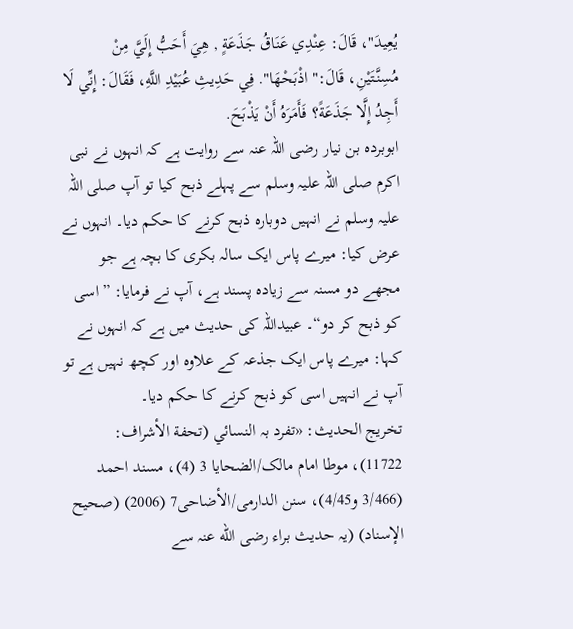يُعِيدَ"، قَالَ: عِنْدِي عَنَاقُ جَذَعَةٍ , هِيَ أَحَبُّ إِلَيَّ مِنْ مُسِنَّتَيْنِ، قَالَ:" اذْبَحْهَا". فِي حَدِيثِ عُبَيْدِ اللَّهِ، فَقَالَ: إِنِّي لَا أَجِدُ إِلَّا جَذَعَةً؟ فَأَمَرَهُ أَنْ يَذْبَحَ.
ابوبردہ بن نیار رضی اللہ عنہ سے روایت ہے کہ انہوں نے نبی اکرم صلی اللہ علیہ وسلم سے پہلے ذبح کیا تو آپ صلی اللہ علیہ وسلم نے انہیں دوبارہ ذبح کرنے کا حکم دیا۔ انہوں نے عرض کیا: میرے پاس ایک سالہ بکری کا بچہ ہے جو مجھے دو مسنہ سے زیادہ پسند ہے، آپ نے فرمایا: ”اسی کو ذبح کر دو“۔ عبیداللہ کی حدیث میں ہے کہ انہوں نے کہا: میرے پاس ایک جذعہ کے علاوہ اور کچھ نہیں ہے تو آپ نے انہیں اسی کو ذبح کرنے کا حکم دیا۔
تخریج الحدیث: «تفرد بہ النسائي (تحفة الأشراف: 11722)، موطا امام مالک/الضحایا 3 (4)، مسند احمد (3/466 و4/45)، سنن الدارمی/الأضاحی7 (2006) (صحیح الإسناد) (یہ حدیث براء رضی الله عنہ سے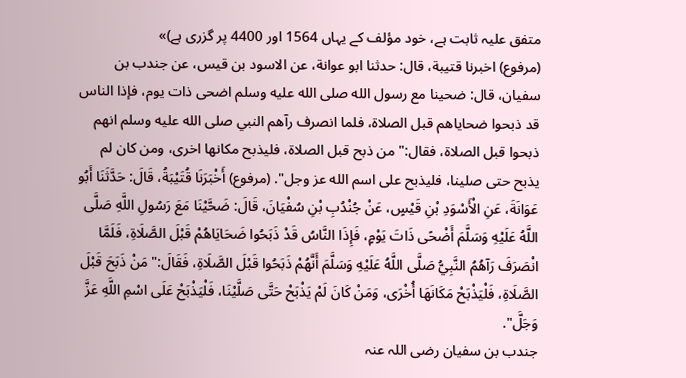متفق علیہ ثابت ہے، خود مؤلف کے یہاں 1564 اور 4400 پر گزری ہے)»
(مرفوع) اخبرنا قتيبة، قال: حدثنا ابو عوانة، عن الاسود بن قيس، عن جندب بن سفيان، قال: ضحينا مع رسول الله صلى الله عليه وسلم اضحى ذات يوم، فإذا الناس قد ذبحوا ضحاياهم قبل الصلاة، فلما انصرف رآهم النبي صلى الله عليه وسلم انهم ذبحوا قبل الصلاة، فقال:" من ذبح قبل الصلاة، فليذبح مكانها اخرى، ومن كان لم يذبح حتى صلينا، فليذبح على اسم الله عز وجل". (مرفوع) أَخْبَرَنَا قُتَيْبَةُ، قَالَ: حَدَّثَنَا أَبُو عَوَانَةَ، عَنِ الْأَسْوَدِ بْنِ قَيْسٍ، عَنْ جُنْدُبِ بْنِ سُفْيَانَ، قَالَ: ضَحَّيْنَا مَعَ رَسُولِ اللَّهِ صَلَّى اللَّهُ عَلَيْهِ وَسَلَّمَ أَضْحًى ذَاتَ يَوْمٍ، فَإِذَا النَّاسُ قَدْ ذَبَحُوا ضَحَايَاهُمْ قَبْلَ الصَّلَاةِ، فَلَمَّا انْصَرَفَ رَآهُمُ النَّبِيُّ صَلَّى اللَّهُ عَلَيْهِ وَسَلَّمَ أَنَّهُمْ ذَبَحُوا قَبْلَ الصَّلَاةِ، فَقَالَ:" مَنْ ذَبَحَ قَبْلَ الصَّلَاةِ، فَلْيَذْبَحْ مَكَانَهَا أُخْرَى، وَمَنْ كَانَ لَمْ يَذْبَحْ حَتَّى صَلَّيْنَا، فَلْيَذْبَحْ عَلَى اسْمِ اللَّهِ عَزَّ وَجَلَّ".
جندب بن سفیان رضی اللہ عنہ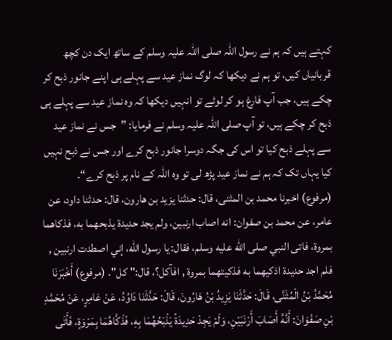کہتے ہیں کہ ہم نے رسول اللہ صلی اللہ علیہ وسلم کے ساتھ ایک دن کچھ قربانیاں کیں، تو ہم نے دیکھا کہ لوگ نماز عید سے پہلے ہی اپنے جانور ذبح کر چکے ہیں، جب آپ فارغ ہو کر لوٹے تو انہیں دیکھا کہ وہ نماز عید سے پہلے ہی ذبح کر چکے ہیں، تو آپ صلی اللہ علیہ وسلم نے فرمایا: ”جس نے نماز عید سے پہلے ذبح کیا تو اس کی جگہ دوسرا جانور ذبح کرے اور جس نے ذبح نہیں کیا یہاں تک کہ ہم نے نماز عید پڑھ لی تو وہ اللہ کے نام پر ذبح کرے“۔
(مرفوع) اخبرنا محمد بن المثنى، قال: حدثنا يزيد بن هارون، قال: حدثنا داود، عن عامر، عن محمد بن صفوان: انه اصاب ارنبين، ولم يجد حديدة يذبحهما به، فذكاهما بمروة، فاتى النبي صلى الله عليه وسلم، فقال: يا رسول الله، إني اصطدت ارنبين , فلم اجد حديدة اذكيهما به فذكيتهما بمروة , افآكل؟، قال:" كل". (مرفوع) أَخْبَرَنَا مُحَمَّدُ بْنُ الْمُثَنَّى، قَالَ: حَدَّثَنَا يَزِيدُ بْنُ هَارُونَ، قَالَ: حَدَّثَنَا دَاوُدُ، عَنْ عَامِرٍ، عَنْ مُحَمَّدِ بْنِ صَفْوَانَ: أَنَّهُ أَصَابَ أَرْنَبَيْنِ، وَلَمْ يَجِدْ حَدِيدَةً يَذْبَحُهُمَا بِهِ، فَذَكَّاهُمَا بِمَرْوَةٍ، فَأَتَى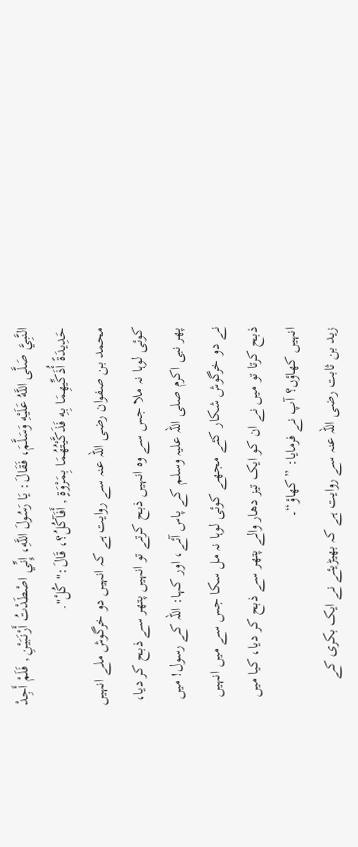النَّبِيَّ صَلَّى اللَّهُ عَلَيْهِ وَسَلَّمَ، فَقَالَ: يَا رَسُولَ اللَّهِ، إِنِّي اصْطَدْتُ أَرْنَبَيْنِ , فَلَمْ أَجِدْ حَدِيدَةً أُذَكِّيهِمَا بِهِ فَذَكَّيْتُهُمَا بِمَرْوَةٍ , أَفَآكُلُ؟، قَالَ:" كُلْ".
محمد بن صفوان رضی اللہ عنہ سے روایت ہے کہ انہیں دو خرگوش ملے انہیں کوئی لوہا نہ ملا جس سے وہ انہیں ذبح کرتے تو انہیں پتھر سے ذبح کر دیا، پھر نبی اکرم صلی اللہ علیہ وسلم کے پاس آئے، اور کہا: اللہ کے رسول! میں نے دو خرگوش شکار کئے مجھے کوئی لوہا نہ مل سکا جس سے میں انہیں ذبح کرتا تو میں نے ان کو ایک تیز دھار والے پتھر سے ذبح کر دیا، کیا میں انہیں کھاؤں؟ آپ نے فرمایا: ”کھاؤ“۔
زید بن ثابت رضی اللہ عنہ سے روایت ہے کہ بھیڑیئے نے ایک بکری کے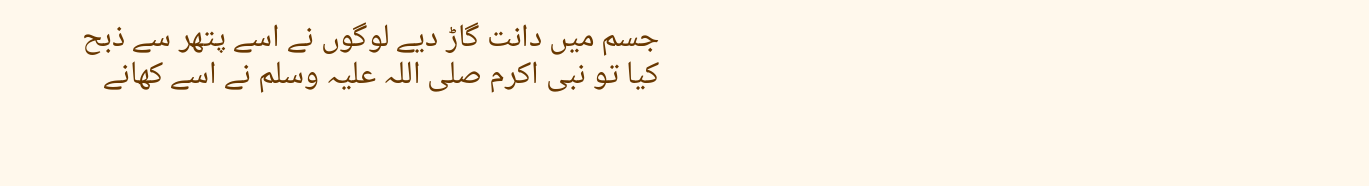جسم میں دانت گاڑ دیے لوگوں نے اسے پتھر سے ذبح کیا تو نبی اکرم صلی اللہ علیہ وسلم نے اسے کھانے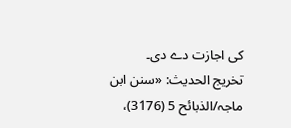کی اجازت دے دی۔
تخریج الحدیث: «سنن ابن ماجہ/الذبائح 5 (3176)،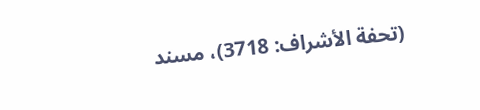(تحفة الأشراف: 3718)، مسند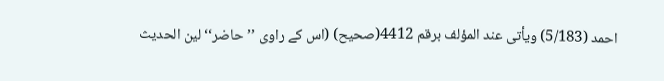احمد (5/183) ویأتی عند المؤلف برقم 4412(صحیح) (اس کے راوی ’’حاضر‘‘ لین الحدیث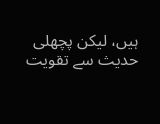ہیں، لیکن پچھلی حدیث سے تقویت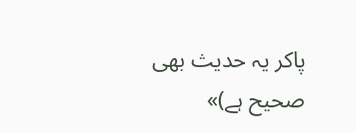پاکر یہ حدیث بھی صحیح ہے)»